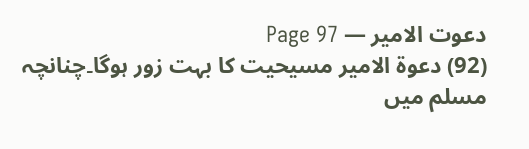دعوت الامیر — Page 97
(92) دعوة الامير مسیحیت کا بہت زور ہوگا۔چنانچہ مسلم میں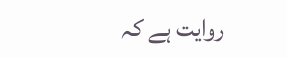روایت ہے کہ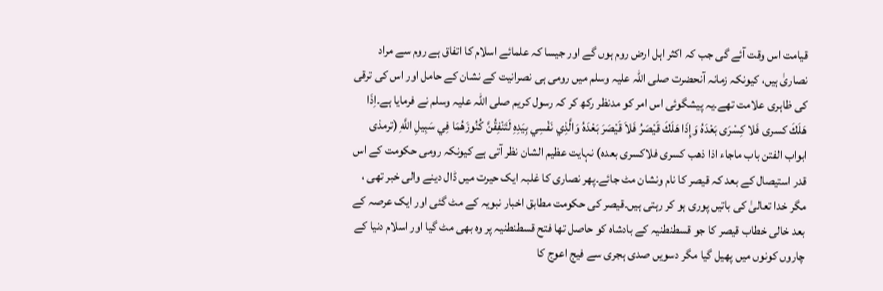قیامت اس وقت آئے گی جب کہ اکثر اہل ارض روم ہوں گے اور جیسا کہ علمائے اسلام کا اتفاق ہے روم سے مراد نصاریٰ ہیں، کیونکہ زمانہ آنحضرت صلی اللہ علیہ وسلم میں رومی ہی نصرانیت کے نشان کے حامل اور اس کی ترقی کی ظاہری علامت تھے۔یہ پیشگوئی اس امر کو مدنظر رکھ کر کہ رسول کریم صلی اللہ علیہ وسلم نے فرمایا ہے۔اِذَا هَلَكَ کسری فَلا كِسْرَى بَعْدَهُ وَإِذَا هَلَكَ قَيْصَرُ فَلاَ قَيْصَرَ بَعْدَهُ وَالَّذِي نَفْسِي بِيَدِهِ لَتَنْفِقُنَّ كُنُوزَهُمَا فِي سَبِيلِ اللَّهِ (ترمذی ابواب الفتن باب ماجاء اذا ذهب کسری فلاکسری بعده) نہایت عظیم الشان نظر آتی ہے کیونکہ رومی حکومت کے اس قدر استیصال کے بعد کہ قیصر کا نام ونشان مٹ جائے۔پھر نصاری کا غلبہ ایک حیرت میں ڈال دینے والی خبر تھی ، مگر خدا تعالیٰ کی باتیں پوری ہو کر رہتی ہیں۔قیصر کی حکومت مطابق اخبار نبویہ کے مٹ گئی اور ایک عرصہ کے بعد خالی خطاب قیصر کا جو قسطنطنیہ کے بادشاہ کو حاصل تھا فتح قسطنطنیہ پر وہ بھی مٹ گیا اور اسلام دنیا کے چاروں کونوں میں پھیل گیا مگر دسویں صدی ہجری سے فیج اعوج کا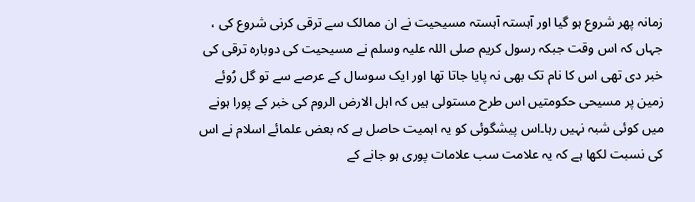زمانہ پھر شروع ہو گیا اور آہستہ آہستہ مسیحیت نے ان ممالک سے ترقی کرنی شروع کی ، جہاں کہ اس وقت جبکہ رسول کریم صلی اللہ علیہ وسلم نے مسیحیت کی دوبارہ ترقی کی خبر دی تھی اس کا نام تک بھی نہ پایا جاتا تھا اور ایک سوسال کے عرصے سے تو گل رُوئے زمین پر مسیحی حکومتیں اس طرح مستولی ہیں کہ اہل الارض الروم کی خبر کے پورا ہونے میں کوئی شبہ نہیں رہا۔اس پیشگوئی کو یہ اہمیت حاصل ہے کہ بعض علمائے اسلام نے اس کی نسبت لکھا ہے کہ یہ علامت سب علامات پوری ہو جانے کے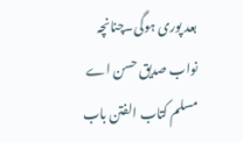بعد پوری ہوگی۔چنانچہ نواب صدیق حسن اے مسلم کتاب الفتن باب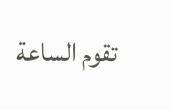تقوم الساعة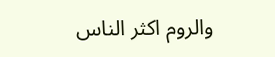والروم اكثر الناس